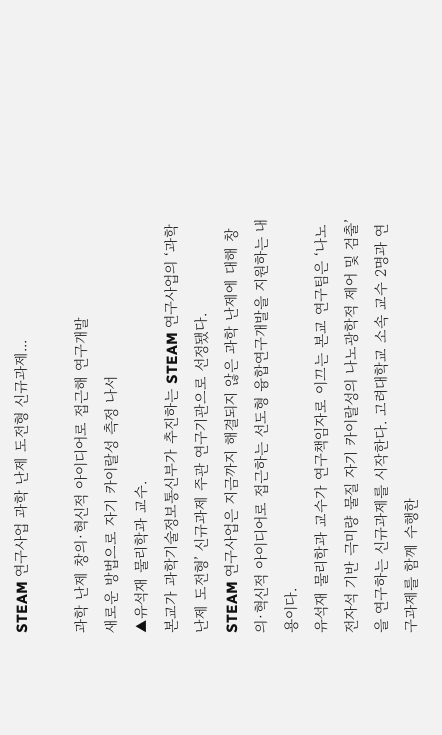STEAM 연구사업 과학 난제 도전형 신규과제...

과학 난제 창의·혁신적 아이디어로 접근해 연구개발
새로운 방법으로 자기 카이랄성 측정 나서
▲유석재 물리학과 교수.
본교가 과학기술정보통신부가 추진하는 STEAM 연구사업의 ‘과학 난제 도전형’ 신규과제 주관 연구기관으로 선정됐다.
STEAM 연구사업은 지금까지 해결되지 않은 과학 난제에 대해 창의·혁신적 아이디어로 접근하는 선도형 융합연구개발을 지원하는 내용이다.
유석재 물리학과 교수가 연구책임자로 이끄는 본교 연구팀은 ‘나노 전자석 기반 극미량 물질 자기 카이랄성의 나노광학적 제어 및 검출’을 연구하는 신규과제를 시작한다. 고려대학교 소속 교수 2명과 연구과제를 함께 수행한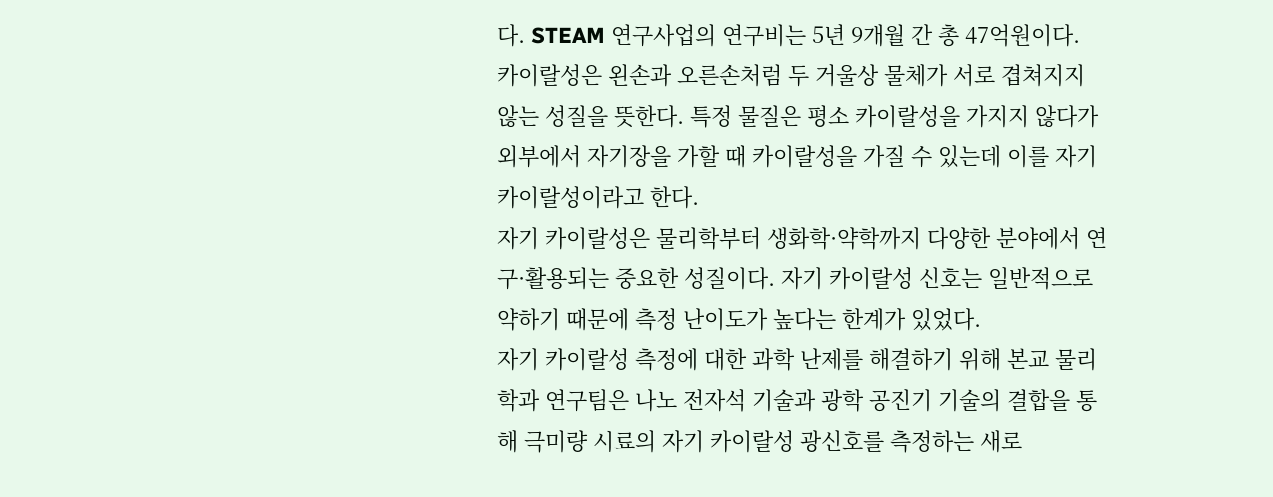다. STEAM 연구사업의 연구비는 5년 9개월 간 총 47억원이다.
카이랄성은 왼손과 오른손처럼 두 거울상 물체가 서로 겹쳐지지 않는 성질을 뜻한다. 특정 물질은 평소 카이랄성을 가지지 않다가 외부에서 자기장을 가할 때 카이랄성을 가질 수 있는데 이를 자기 카이랄성이라고 한다.
자기 카이랄성은 물리학부터 생화학·약학까지 다양한 분야에서 연구·활용되는 중요한 성질이다. 자기 카이랄성 신호는 일반적으로 약하기 때문에 측정 난이도가 높다는 한계가 있었다.
자기 카이랄성 측정에 대한 과학 난제를 해결하기 위해 본교 물리학과 연구팀은 나노 전자석 기술과 광학 공진기 기술의 결합을 통해 극미량 시료의 자기 카이랄성 광신호를 측정하는 새로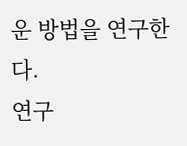운 방법을 연구한다.
연구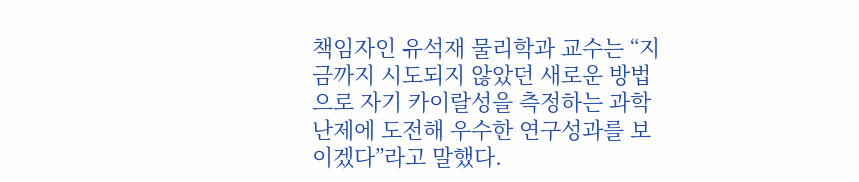책임자인 유석재 물리학과 교수는 “지금까지 시도되지 않았던 새로운 방법으로 자기 카이랄성을 측정하는 과학 난제에 도전해 우수한 연구성과를 보이겠다”라고 말했다.